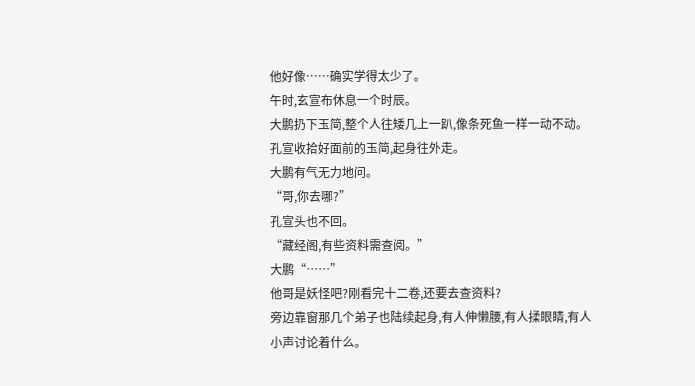他好像……确实学得太少了。
午时,玄宣布休息一个时辰。
大鹏扔下玉简,整个人往矮几上一趴,像条死鱼一样一动不动。
孔宣收拾好面前的玉简,起身往外走。
大鹏有气无力地问。
“哥,你去哪?”
孔宣头也不回。
“藏经阁,有些资料需查阅。”
大鹏“……”
他哥是妖怪吧?刚看完十二卷,还要去查资料?
旁边靠窗那几个弟子也陆续起身,有人伸懒腰,有人揉眼睛,有人小声讨论着什么。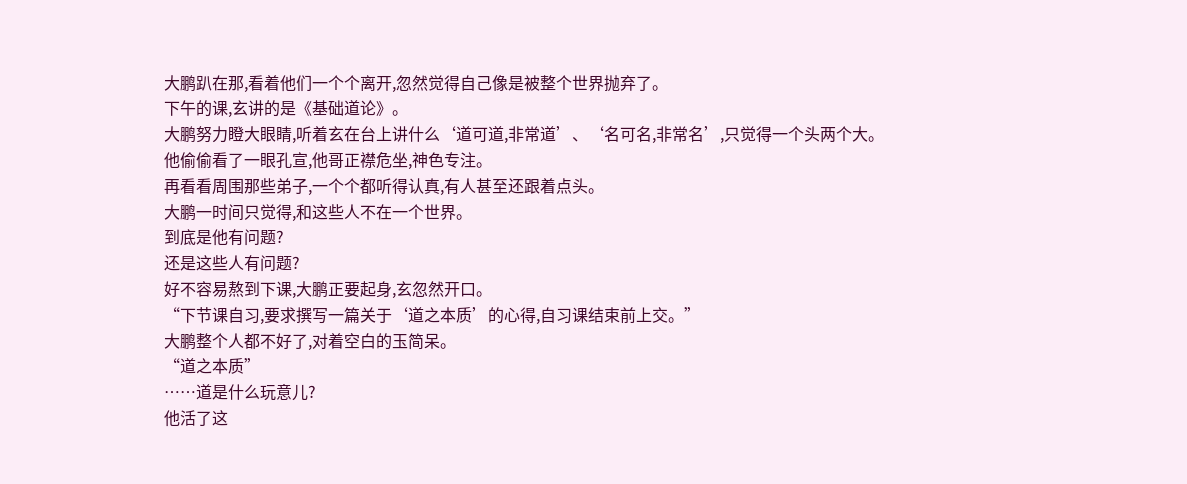大鹏趴在那,看着他们一个个离开,忽然觉得自己像是被整个世界抛弃了。
下午的课,玄讲的是《基础道论》。
大鹏努力瞪大眼睛,听着玄在台上讲什么‘道可道,非常道’、‘名可名,非常名’,只觉得一个头两个大。
他偷偷看了一眼孔宣,他哥正襟危坐,神色专注。
再看看周围那些弟子,一个个都听得认真,有人甚至还跟着点头。
大鹏一时间只觉得,和这些人不在一个世界。
到底是他有问题?
还是这些人有问题?
好不容易熬到下课,大鹏正要起身,玄忽然开口。
“下节课自习,要求撰写一篇关于‘道之本质’的心得,自习课结束前上交。”
大鹏整个人都不好了,对着空白的玉简呆。
“道之本质”
……道是什么玩意儿?
他活了这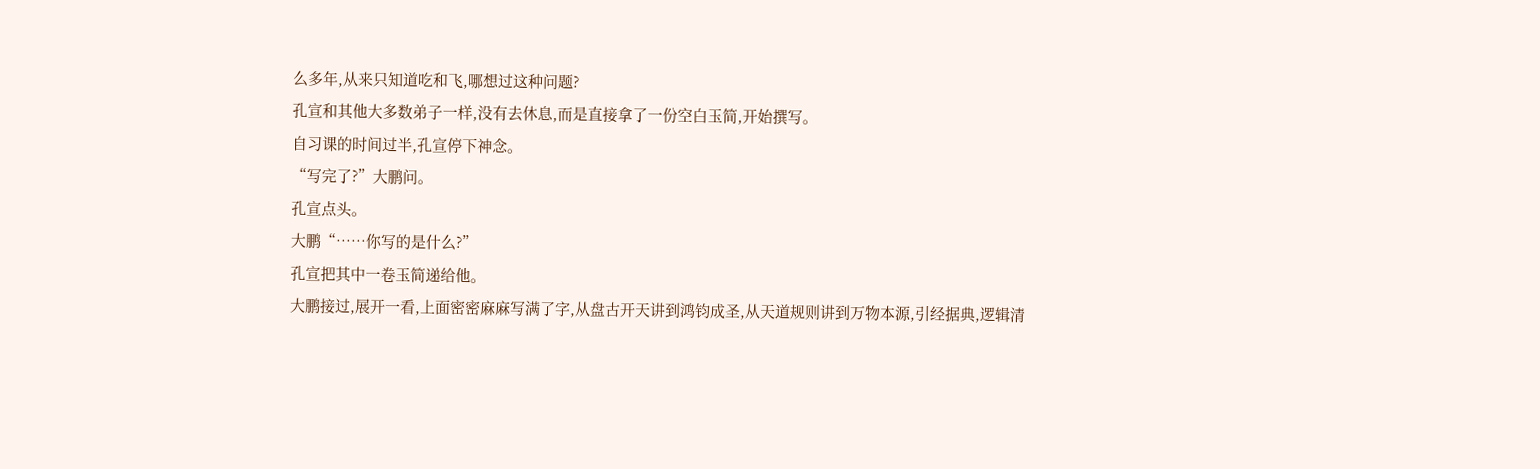么多年,从来只知道吃和飞,哪想过这种问题?
孔宣和其他大多数弟子一样,没有去休息,而是直接拿了一份空白玉简,开始撰写。
自习课的时间过半,孔宣停下神念。
“写完了?”大鹏问。
孔宣点头。
大鹏“……你写的是什么?”
孔宣把其中一卷玉简递给他。
大鹏接过,展开一看,上面密密麻麻写满了字,从盘古开天讲到鸿钧成圣,从天道规则讲到万物本源,引经据典,逻辑清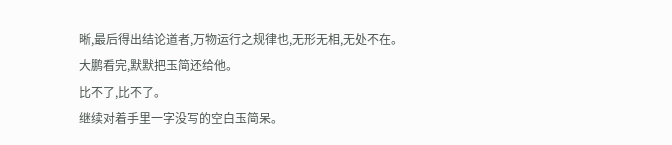晰,最后得出结论道者,万物运行之规律也,无形无相,无处不在。
大鹏看完,默默把玉简还给他。
比不了,比不了。
继续对着手里一字没写的空白玉简呆。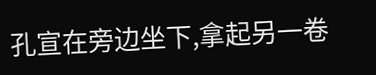孔宣在旁边坐下,拿起另一卷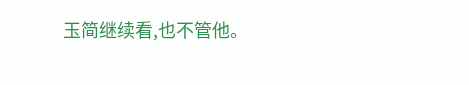玉简继续看,也不管他。